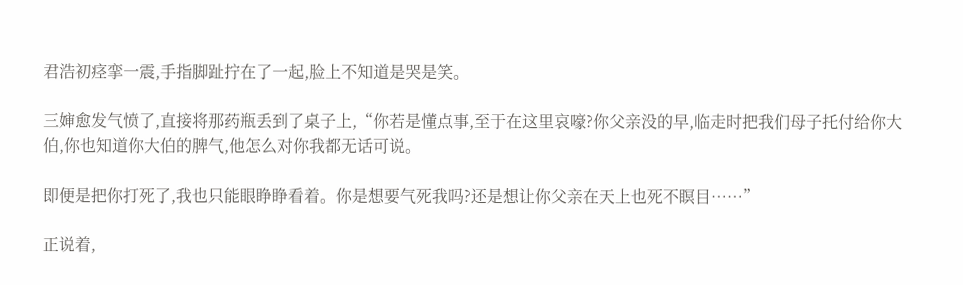君浩初痉挛一震,手指脚趾拧在了一起,脸上不知道是哭是笑。

三婶愈发气愤了,直接将那药瓶丢到了桌子上,“你若是懂点事,至于在这里哀嚎?你父亲没的早,临走时把我们母子托付给你大伯,你也知道你大伯的脾气,他怎么对你我都无话可说。

即便是把你打死了,我也只能眼睁睁看着。你是想要气死我吗?还是想让你父亲在天上也死不瞑目……”

正说着,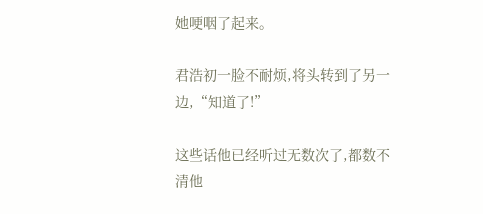她哽咽了起来。

君浩初一脸不耐烦,将头转到了另一边,“知道了!”

这些话他已经听过无数次了,都数不清他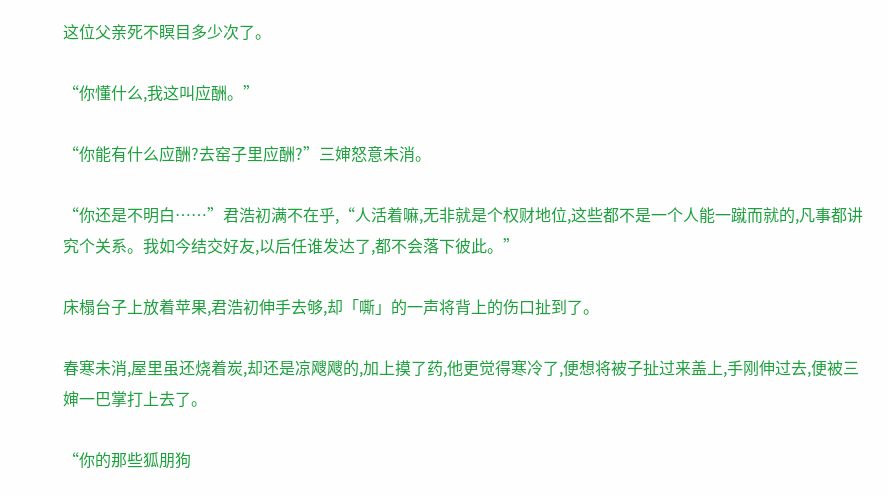这位父亲死不瞑目多少次了。

“你懂什么,我这叫应酬。”

“你能有什么应酬?去窑子里应酬?”三婶怒意未消。

“你还是不明白……”君浩初满不在乎,“人活着嘛,无非就是个权财地位,这些都不是一个人能一蹴而就的,凡事都讲究个关系。我如今结交好友,以后任谁发达了,都不会落下彼此。”

床榻台子上放着苹果,君浩初伸手去够,却「嘶」的一声将背上的伤口扯到了。

春寒未消,屋里虽还烧着炭,却还是凉飕飕的,加上摸了药,他更觉得寒冷了,便想将被子扯过来盖上,手刚伸过去,便被三婶一巴掌打上去了。

“你的那些狐朋狗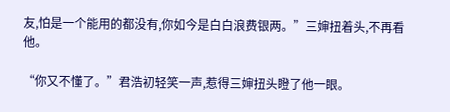友,怕是一个能用的都没有,你如今是白白浪费银两。”三婶扭着头,不再看他。

“你又不懂了。”君浩初轻笑一声,惹得三婶扭头瞪了他一眼。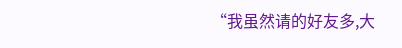“我虽然请的好友多,大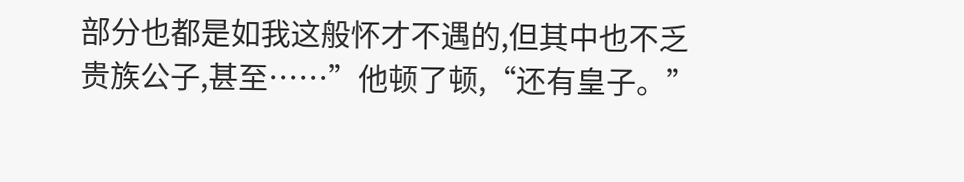部分也都是如我这般怀才不遇的,但其中也不乏贵族公子,甚至……”他顿了顿,“还有皇子。”